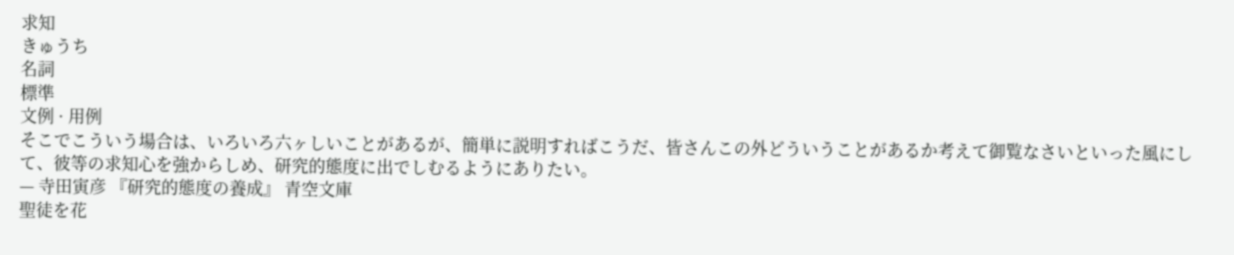求知
きゅうち
名詞
標準
文例 · 用例
そこでこういう場合は、いろいろ六ヶしいことがあるが、簡単に説明すればこうだ、皆さんこの外どういうことがあるか考えて御覧なさいといった風にして、彼等の求知心を強からしめ、研究的態度に出でしむるようにありたい。
— 寺田寅彦 『研究的態度の養成』 青空文庫
聖徒を花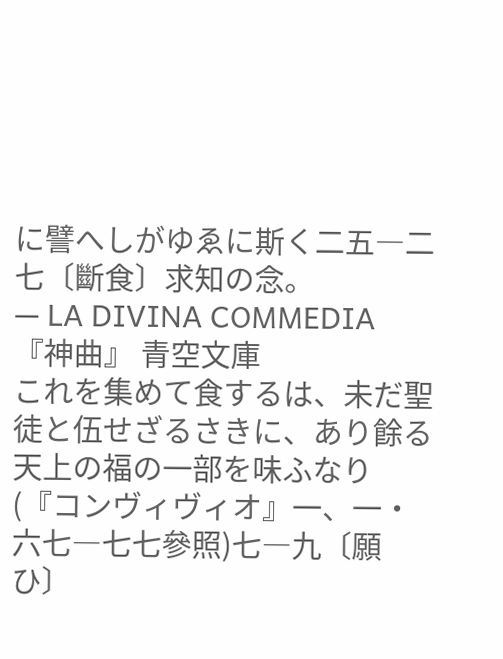に譬へしがゆゑに斯く二五―二七〔斷食〕求知の念。
— LA DIVINA COMMEDIA 『神曲』 青空文庫
これを集めて食するは、未だ聖徒と伍せざるさきに、あり餘る天上の福の一部を味ふなり(『コンヴィヴィオ』一、一・六七―七七參照)七―九〔願ひ〕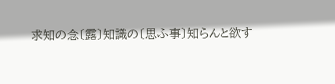求知の念〔露〕知識の〔思ふ事〕知らんと欲す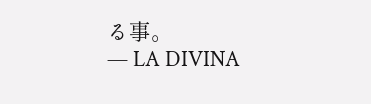る事。
— LA DIVINA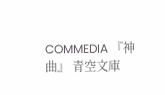COMMEDIA 『神曲』 青空文庫